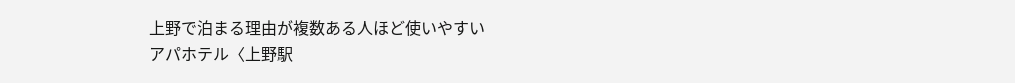上野で泊まる理由が複数ある人ほど使いやすい
アパホテル〈上野駅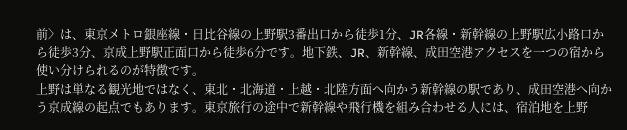前〉は、東京メトロ銀座線・日比谷線の上野駅3番出口から徒歩1分、JR各線・新幹線の上野駅広小路口から徒歩3分、京成上野駅正面口から徒歩6分です。地下鉄、JR、新幹線、成田空港アクセスを一つの宿から使い分けられるのが特徴です。
上野は単なる観光地ではなく、東北・北海道・上越・北陸方面へ向かう新幹線の駅であり、成田空港へ向かう京成線の起点でもあります。東京旅行の途中で新幹線や飛行機を組み合わせる人には、宿泊地を上野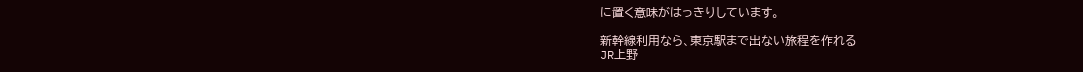に置く意味がはっきりしています。

新幹線利用なら、東京駅まで出ない旅程を作れる
JR上野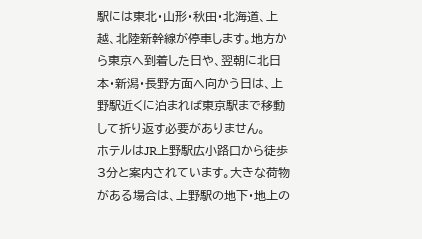駅には東北・山形・秋田・北海道、上越、北陸新幹線が停車します。地方から東京へ到着した日や、翌朝に北日本・新潟・長野方面へ向かう日は、上野駅近くに泊まれば東京駅まで移動して折り返す必要がありません。
ホテルはJR上野駅広小路口から徒歩3分と案内されています。大きな荷物がある場合は、上野駅の地下・地上の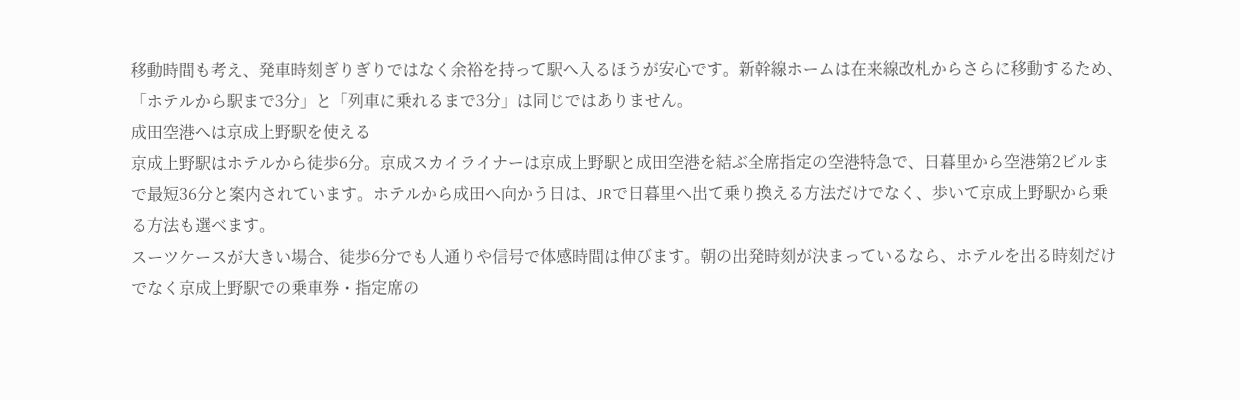移動時間も考え、発車時刻ぎりぎりではなく余裕を持って駅へ入るほうが安心です。新幹線ホームは在来線改札からさらに移動するため、「ホテルから駅まで3分」と「列車に乗れるまで3分」は同じではありません。
成田空港へは京成上野駅を使える
京成上野駅はホテルから徒歩6分。京成スカイライナーは京成上野駅と成田空港を結ぶ全席指定の空港特急で、日暮里から空港第2ビルまで最短36分と案内されています。ホテルから成田へ向かう日は、JRで日暮里へ出て乗り換える方法だけでなく、歩いて京成上野駅から乗る方法も選べます。
スーツケースが大きい場合、徒歩6分でも人通りや信号で体感時間は伸びます。朝の出発時刻が決まっているなら、ホテルを出る時刻だけでなく京成上野駅での乗車券・指定席の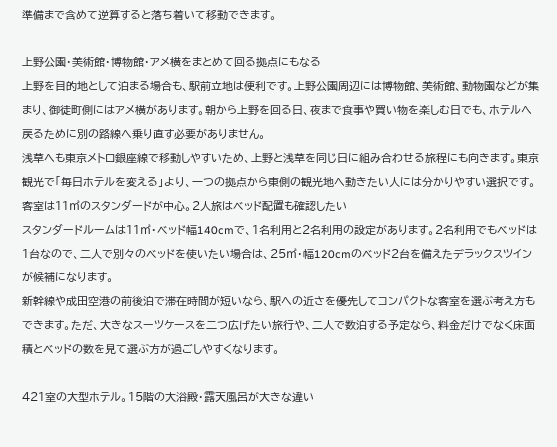準備まで含めて逆算すると落ち着いて移動できます。

上野公園・美術館・博物館・アメ横をまとめて回る拠点にもなる
上野を目的地として泊まる場合も、駅前立地は便利です。上野公園周辺には博物館、美術館、動物園などが集まり、御徒町側にはアメ横があります。朝から上野を回る日、夜まで食事や買い物を楽しむ日でも、ホテルへ戻るために別の路線へ乗り直す必要がありません。
浅草へも東京メトロ銀座線で移動しやすいため、上野と浅草を同じ日に組み合わせる旅程にも向きます。東京観光で「毎日ホテルを変える」より、一つの拠点から東側の観光地へ動きたい人には分かりやすい選択です。
客室は11㎡のスタンダードが中心。2人旅はベッド配置も確認したい
スタンダードルームは11㎡・ベッド幅140cmで、1名利用と2名利用の設定があります。2名利用でもベッドは1台なので、二人で別々のベッドを使いたい場合は、25㎡・幅120cmのベッド2台を備えたデラックスツインが候補になります。
新幹線や成田空港の前後泊で滞在時間が短いなら、駅への近さを優先してコンパクトな客室を選ぶ考え方もできます。ただ、大きなスーツケースを二つ広げたい旅行や、二人で数泊する予定なら、料金だけでなく床面積とベッドの数を見て選ぶ方が過ごしやすくなります。

421室の大型ホテル。15階の大浴殿・露天風呂が大きな違い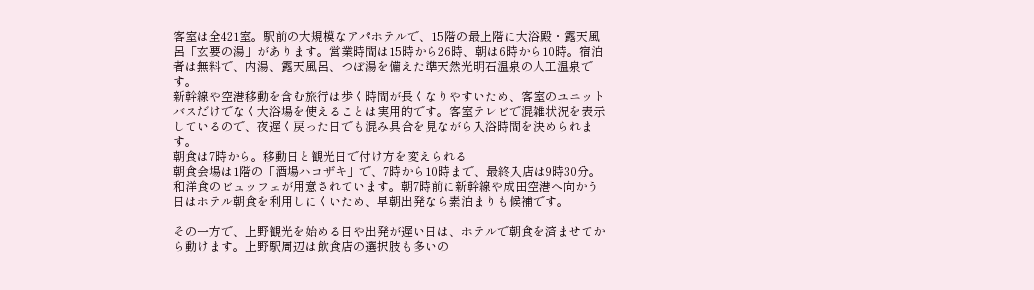客室は全421室。駅前の大規模なアパホテルで、15階の最上階に大浴殿・露天風呂「玄要の湯」があります。営業時間は15時から26時、朝は6時から10時。宿泊者は無料で、内湯、露天風呂、つぼ湯を備えた準天然光明石温泉の人工温泉です。
新幹線や空港移動を含む旅行は歩く時間が長くなりやすいため、客室のユニットバスだけでなく大浴場を使えることは実用的です。客室テレビで混雑状況を表示しているので、夜遅く戻った日でも混み具合を見ながら入浴時間を決められます。
朝食は7時から。移動日と観光日で付け方を変えられる
朝食会場は1階の「酒場ハコザキ」で、7時から10時まで、最終入店は9時30分。和洋食のビュッフェが用意されています。朝7時前に新幹線や成田空港へ向かう日はホテル朝食を利用しにくいため、早朝出発なら素泊まりも候補です。

その一方で、上野観光を始める日や出発が遅い日は、ホテルで朝食を済ませてから動けます。上野駅周辺は飲食店の選択肢も多いの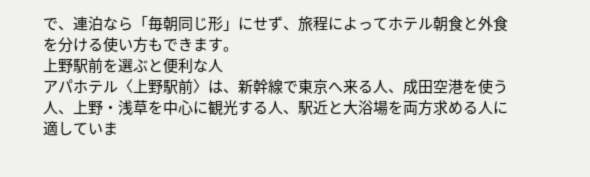で、連泊なら「毎朝同じ形」にせず、旅程によってホテル朝食と外食を分ける使い方もできます。
上野駅前を選ぶと便利な人
アパホテル〈上野駅前〉は、新幹線で東京へ来る人、成田空港を使う人、上野・浅草を中心に観光する人、駅近と大浴場を両方求める人に適していま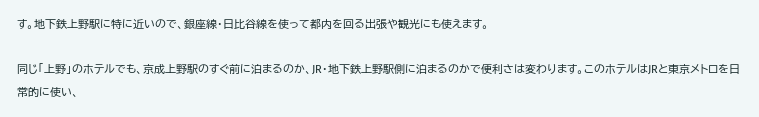す。地下鉄上野駅に特に近いので、銀座線・日比谷線を使って都内を回る出張や観光にも使えます。

同じ「上野」のホテルでも、京成上野駅のすぐ前に泊まるのか、JR・地下鉄上野駅側に泊まるのかで便利さは変わります。このホテルはJRと東京メトロを日常的に使い、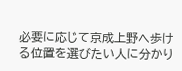必要に応じて京成上野へ歩ける位置を選びたい人に分かり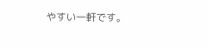やすい一軒です。